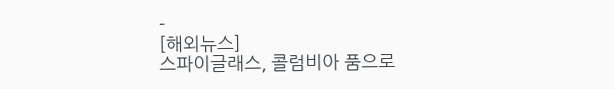-
[해외뉴스]
스파이글래스, 콜럼비아 품으로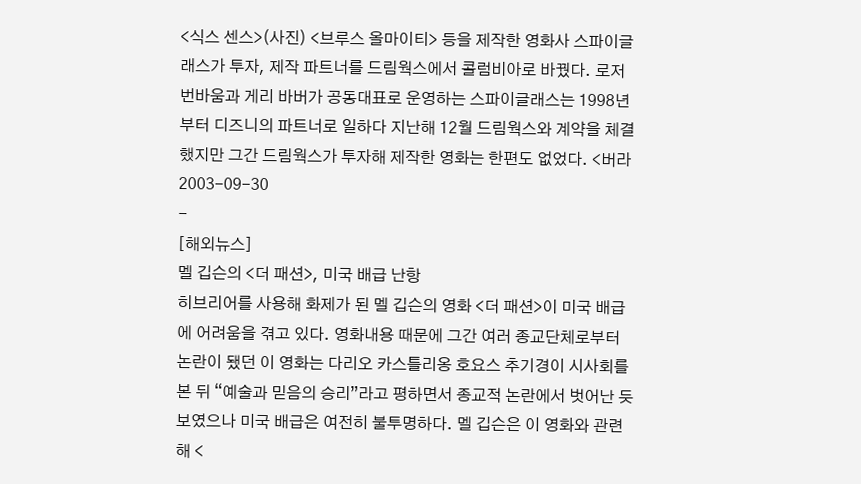<식스 센스>(사진) <브루스 올마이티> 등을 제작한 영화사 스파이글래스가 투자, 제작 파트너를 드림웍스에서 콜럼비아로 바꿨다. 로저 번바움과 게리 바버가 공동대표로 운영하는 스파이글래스는 1998년부터 디즈니의 파트너로 일하다 지난해 12월 드림웍스와 계약을 체결했지만 그간 드림웍스가 투자해 제작한 영화는 한편도 없었다. <버라
2003-09-30
-
[해외뉴스]
멜 깁슨의 <더 패션>, 미국 배급 난항
히브리어를 사용해 화제가 된 멜 깁슨의 영화 <더 패션>이 미국 배급에 어려움을 겪고 있다. 영화내용 때문에 그간 여러 종교단체로부터 논란이 됐던 이 영화는 다리오 카스틀리옹 호요스 추기경이 시사회를 본 뒤 “예술과 믿음의 승리”라고 평하면서 종교적 논란에서 벗어난 듯 보였으나 미국 배급은 여전히 불투명하다. 멜 깁슨은 이 영화와 관련해 <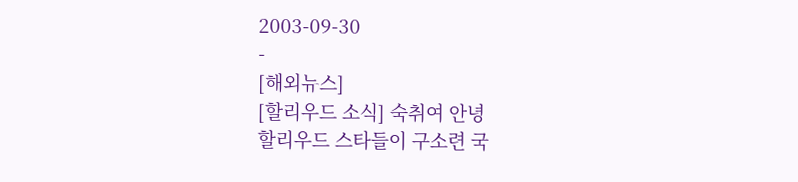2003-09-30
-
[해외뉴스]
[할리우드 소식] 숙취여 안녕
할리우드 스타들이 구소련 국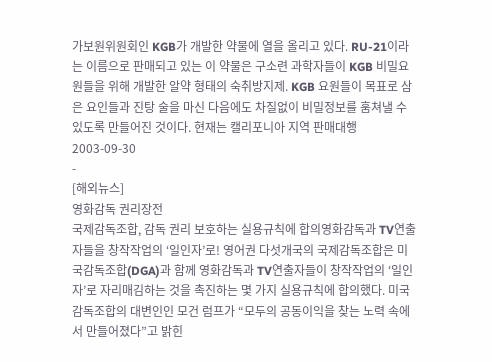가보원위원회인 KGB가 개발한 약물에 열을 올리고 있다. RU-21이라는 이름으로 판매되고 있는 이 약물은 구소련 과학자들이 KGB 비밀요원들을 위해 개발한 알약 형태의 숙취방지제. KGB 요원들이 목표로 삼은 요인들과 진탕 술을 마신 다음에도 차질없이 비밀정보를 훔쳐낼 수 있도록 만들어진 것이다. 현재는 캘리포니아 지역 판매대행
2003-09-30
-
[해외뉴스]
영화감독 권리장전
국제감독조합, 감독 권리 보호하는 실용규칙에 합의영화감독과 TV연출자들을 창작작업의 ‘일인자’로! 영어권 다섯개국의 국제감독조합은 미국감독조합(DGA)과 함께 영화감독과 TV연출자들이 창작작업의 ‘일인자’로 자리매김하는 것을 촉진하는 몇 가지 실용규칙에 합의했다. 미국감독조합의 대변인인 모건 럼프가 “모두의 공동이익을 찾는 노력 속에서 만들어졌다”고 밝힌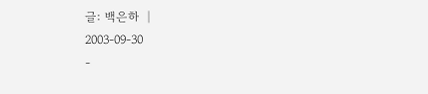글: 백은하 │
2003-09-30
-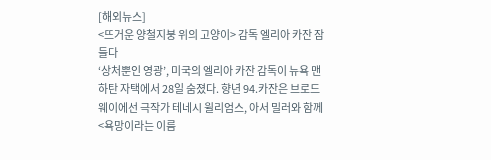[해외뉴스]
<뜨거운 양철지붕 위의 고양이> 감독 엘리아 카잔 잠들다
‘상처뿐인 영광’, 미국의 엘리아 카잔 감독이 뉴욕 맨하탄 자택에서 28일 숨졌다. 향년 94.카잔은 브로드웨이에선 극작가 테네시 윌리엄스, 아서 밀러와 함께 <욕망이라는 이름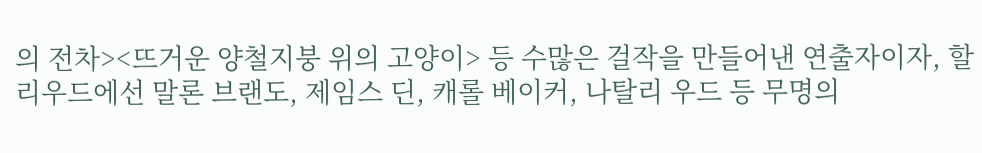의 전차><뜨거운 양철지붕 위의 고양이> 등 수많은 걸작을 만들어낸 연출자이자, 할리우드에선 말론 브랜도, 제임스 딘, 캐롤 베이커, 나탈리 우드 등 무명의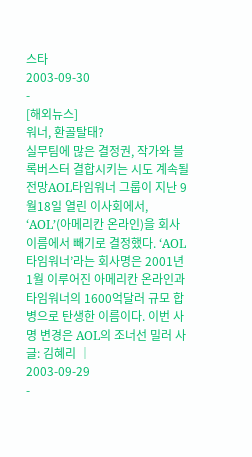스타
2003-09-30
-
[해외뉴스]
워너, 환골탈태?
실무팀에 많은 결정권, 작가와 블록버스터 결합시키는 시도 계속될 전망AOL타임워너 그룹이 지난 9월18일 열린 이사회에서, ‘AOL’(아메리칸 온라인)을 회사 이름에서 빼기로 결정했다. ‘AOL타임워너’라는 회사명은 2001년 1월 이루어진 아메리칸 온라인과 타임워너의 1600억달러 규모 합병으로 탄생한 이름이다. 이번 사명 변경은 AOL의 조너선 밀러 사
글: 김혜리 │
2003-09-29
-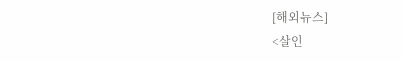[해외뉴스]
<살인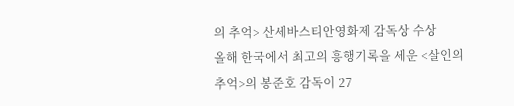의 추억> 산세바스티안영화제 감독상 수상
올해 한국에서 최고의 흥행기록을 세운 <살인의 추억>의 봉준호 감독이 27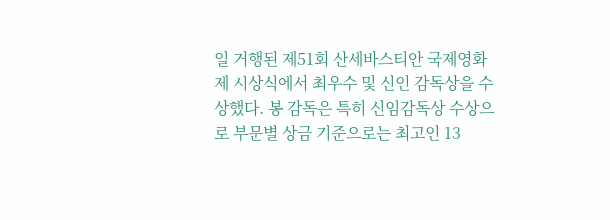일 거행된 제51회 산세바스티안 국제영화제 시상식에서 최우수 및 신인 감독상을 수상했다. 봉 감독은 특히 신임감독상 수상으로 부문별 상금 기준으로는 최고인 13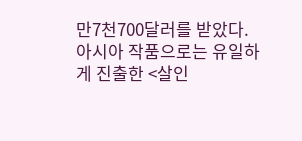만7천700달러를 받았다.
아시아 작품으로는 유일하게 진출한 <살인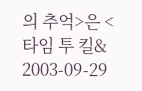의 추억>은 <타임 투 킬&
2003-09-29